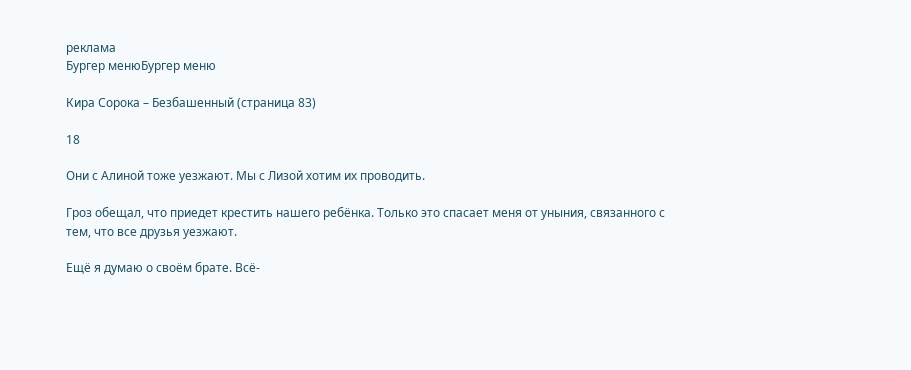реклама
Бургер менюБургер меню

Кира Сорока – Безбашенный (страница 83)

18

Они с Алиной тоже уезжают. Мы с Лизой хотим их проводить.

Гроз обещал, что приедет крестить нашего ребёнка. Только это спасает меня от уныния, связанного с тем, что все друзья уезжают.

Ещё я думаю о своём брате. Всё-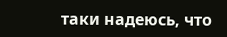таки надеюсь, что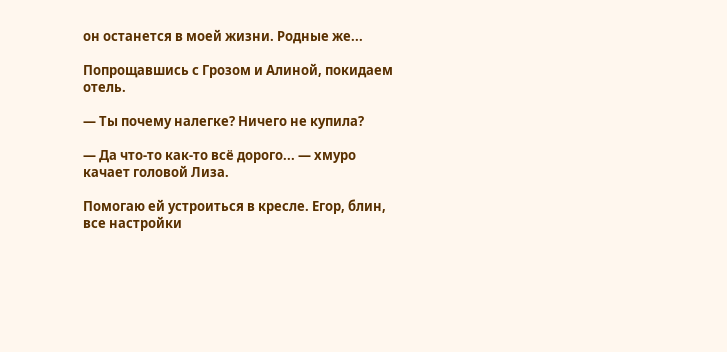он останется в моей жизни. Родные же...

Попрощавшись с Грозом и Алиной, покидаем отель.

— Ты почему налегке? Ничего не купила?

— Да что-то как-то всё дорого... — хмуро качает головой Лиза.

Помогаю ей устроиться в кресле. Егор, блин, все настройки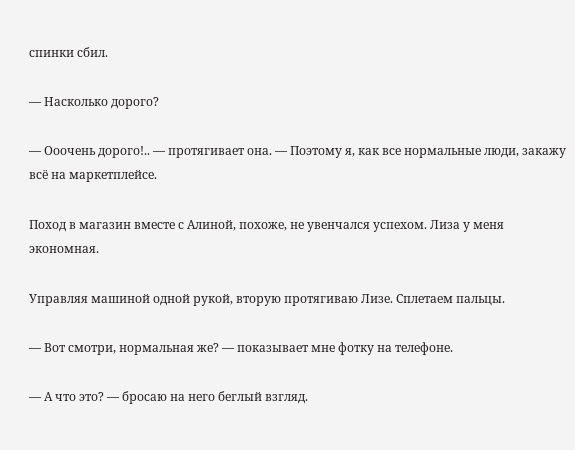спинки сбил.

— Насколько дорого?

— Ооочень дорого!.. — протягивает она. — Поэтому я, как все нормальные люди, закажу всё на маркетплейсе.

Поход в магазин вместе с Алиной, похоже, не увенчался успехом. Лиза у меня экономная.

Управляя машиной одной рукой, вторую протягиваю Лизе. Сплетаем пальцы.

— Вот смотри, нормальная же? — показывает мне фотку на телефоне.

— А что это? — бросаю на него беглый взгляд.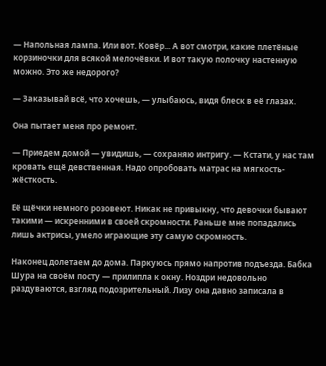— Напольная лампа. Или вот. Ковёр... А вот смотри, какие плетёные корзиночки для всякой мелочёвки. И вот такую полочку настенную можно. Это же недорого?

— Заказывай всё, что хочешь, — улыбаюсь, видя блеск в её глазах.

Она пытает меня про ремонт.

— Приедем домой — увидишь, — сохраняю интригу. — Кстати, у нас там кровать ещё девственная. Надо опробовать матрас на мягкость-жёсткость.

Её щёчки немного розовеют. Никак не привыкну, что девочки бывают такими — искренними в своей скромности. Раньше мне попадались лишь актрисы, умело играющие эту самую скромность.

Наконец долетаем до дома. Паркуюсь прямо напротив подъезда. Бабка Шура на своём посту — прилипла к окну. Ноздри недовольно раздуваются, взгляд подозрительный. Лизу она давно записала в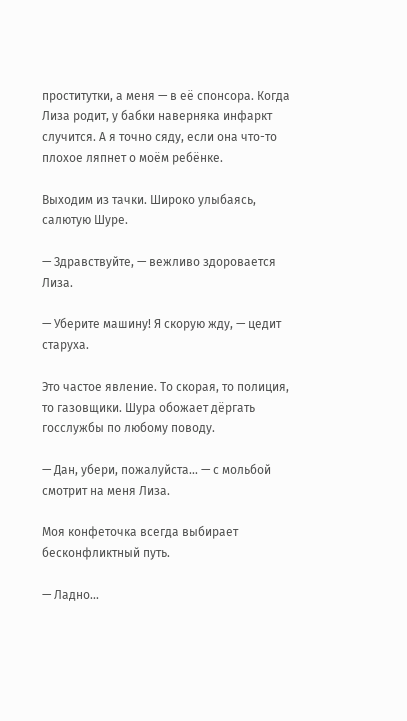проститутки, а меня — в её спонсора. Когда Лиза родит, у бабки наверняка инфаркт случится. А я точно сяду, если она что-то плохое ляпнет о моём ребёнке.

Выходим из тачки. Широко улыбаясь, салютую Шуре.

— Здравствуйте, — вежливо здоровается Лиза.

— Уберите машину! Я скорую жду, — цедит старуха.

Это частое явление. То скорая, то полиция, то газовщики. Шура обожает дёргать госслужбы по любому поводу.

— Дан, убери, пожалуйста... — с мольбой смотрит на меня Лиза.

Моя конфеточка всегда выбирает бесконфликтный путь.

— Ладно...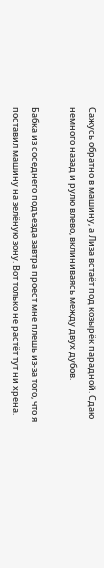Сажусь обратно в машину, а Лиза встаёт под козырёк парадной. Сдаю немного назад и рулю влево, вклиниваясь между двух дубов.

Бабка из соседнего подъезда завтра проест мне плешь из-за того, что я поставил машину на зелёную зону. Вот только не растёт тут ни хрена.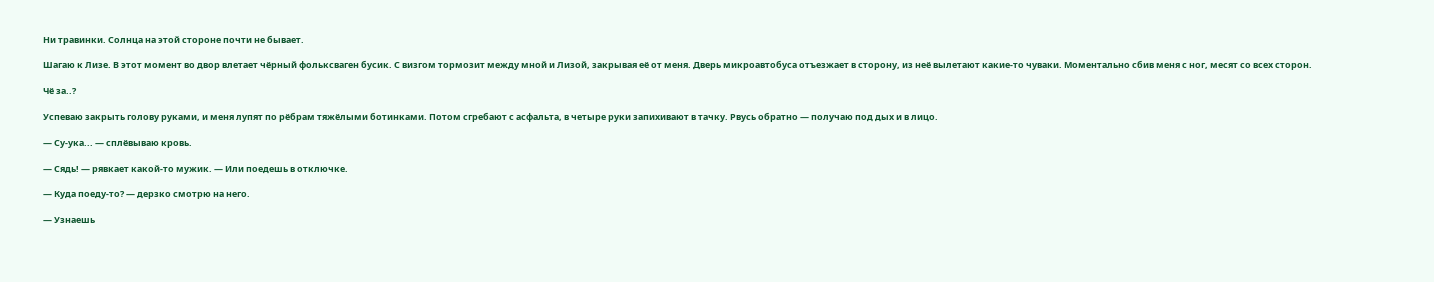Ни травинки. Солнца на этой стороне почти не бывает.

Шагаю к Лизе. В этот момент во двор влетает чёрный фольксваген бусик. С визгом тормозит между мной и Лизой, закрывая её от меня. Дверь микроавтобуса отъезжает в сторону, из неё вылетают какие-то чуваки. Моментально сбив меня с ног, месят со всех сторон.

Чё за..?

Успеваю закрыть голову руками, и меня лупят по рёбрам тяжёлыми ботинками. Потом сгребают с асфальта, в четыре руки запихивают в тачку. Рвусь обратно — получаю под дых и в лицо.

— Су-ука... — сплёвываю кровь.

— Сядь! — рявкает какой-то мужик. — Или поедешь в отключке.

— Куда поеду-то? — дерзко смотрю на него.

— Узнаешь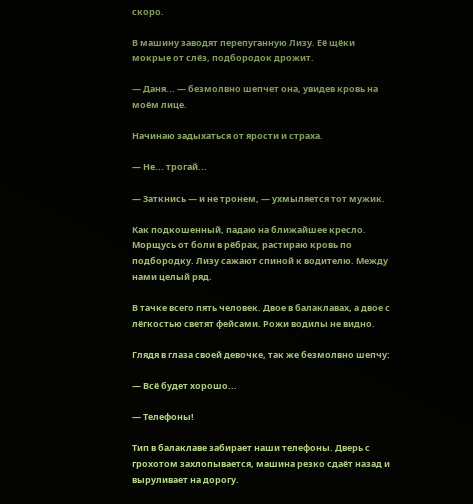скоро.

В машину заводят перепуганную Лизу. Её щёки мокрые от слёз, подбородок дрожит.

— Даня... — безмолвно шепчет она, увидев кровь на моём лице.

Начинаю задыхаться от ярости и страха.

— Не... трогай...

— Заткнись — и не тронем, — ухмыляется тот мужик.

Как подкошенный, падаю на ближайшее кресло. Морщусь от боли в рёбрах, растираю кровь по подбородку. Лизу сажают спиной к водителю. Между нами целый ряд.

В тачке всего пять человек. Двое в балаклавах, а двое с лёгкостью светят фейсами. Рожи водилы не видно.

Глядя в глаза своей девочке, так же безмолвно шепчу:

— Всё будет хорошо...

— Телефоны!

Тип в балаклаве забирает наши телефоны. Дверь с грохотом захлопывается, машина резко сдаёт назад и выруливает на дорогу.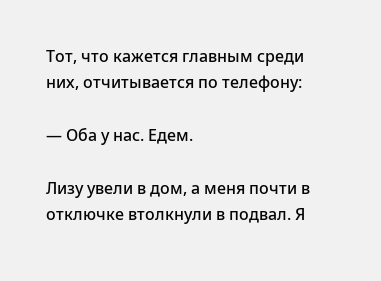Тот, что кажется главным среди них, отчитывается по телефону:

— Оба у нас. Едем.

Лизу увели в дом, а меня почти в отключке втолкнули в подвал. Я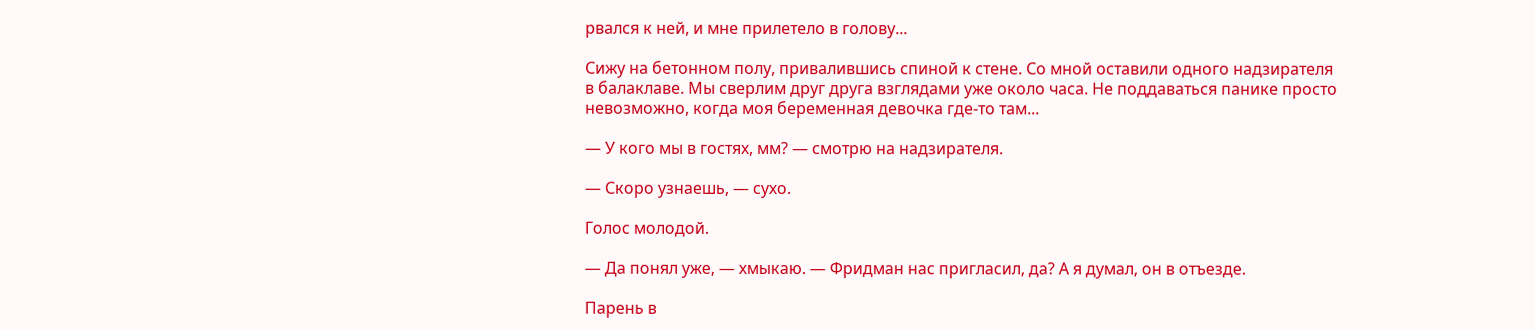рвался к ней, и мне прилетело в голову...

Сижу на бетонном полу, привалившись спиной к стене. Со мной оставили одного надзирателя в балаклаве. Мы сверлим друг друга взглядами уже около часа. Не поддаваться панике просто невозможно, когда моя беременная девочка где-то там...

— У кого мы в гостях, мм? — смотрю на надзирателя.

— Скоро узнаешь, — сухо.

Голос молодой.

— Да понял уже, — хмыкаю. — Фридман нас пригласил, да? А я думал, он в отъезде.

Парень в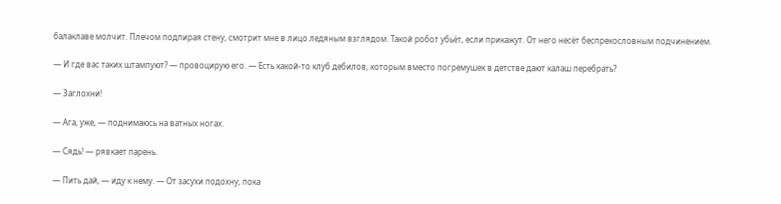балаклаве молчит. Плечом подпирая стену, смотрит мне в лицо ледяным взглядом. Такой робот убьёт, если прикажут. От него несёт беспрекословным подчинением.

— И где вас таких штампуют? — провоцирую его. — Есть какой-то клуб дебилов, которым вместо погремушек в детстве дают калаш перебрать?

— Заглохни!

— Ага, уже, — поднимаюсь на ватных ногах.

— Сядь! — рявкает парень.

— Пить дай, — иду к нему. — От засухи подохну, пока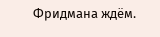Фридмана ждём.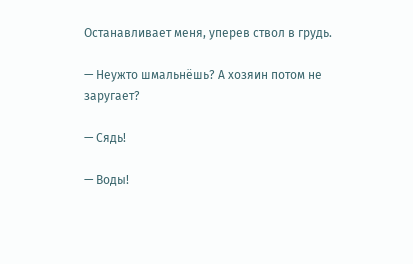Останавливает меня, уперев ствол в грудь.

— Неужто шмальнёшь? А хозяин потом не заругает?

— Сядь!

— Воды!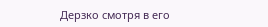Дерзко смотря в его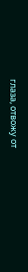глаза, отвожу от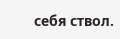себя ствол.